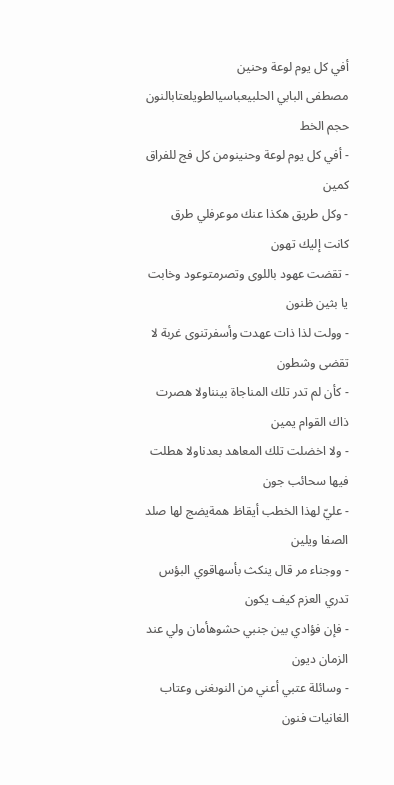أفي كل يوم لوعة وحنين
مصطفى البابي الحلبيعباسيالطويلعتابالنون
حجم الخط
- أفي كل يوم لوعة وحنينومن كل فج للفراق كمين
- وكل طريق هكذا عنك موعرفلي طرق كانت إليك تهون
- تقضت عهود باللوى وتصرمتوعود وخابت يا بثين ظنون
- وولت لذا ذات عهدت وأسفرتنوى غربة لا تقضى وشطون
- كأن لم تدر تلك المناجاة بينناولا هصرت ذاك القوام يمين
- ولا اخضلت تلك المعاهد بعدناولا هطلت فيها سحائب جون
- عليّ لهذا الخطب أيقاظ همةيضج لها صلد الصفا ويلين
- ووجناء مر قال ينكث بأسهاقوي البؤس تدري العزم كيف يكون
- فإن فؤادي بين جنبي حشوهأمان ولي عند الزمان ديون
- وسائلة عتبي أعني من النوىغنى وعتاب الغانيات فنون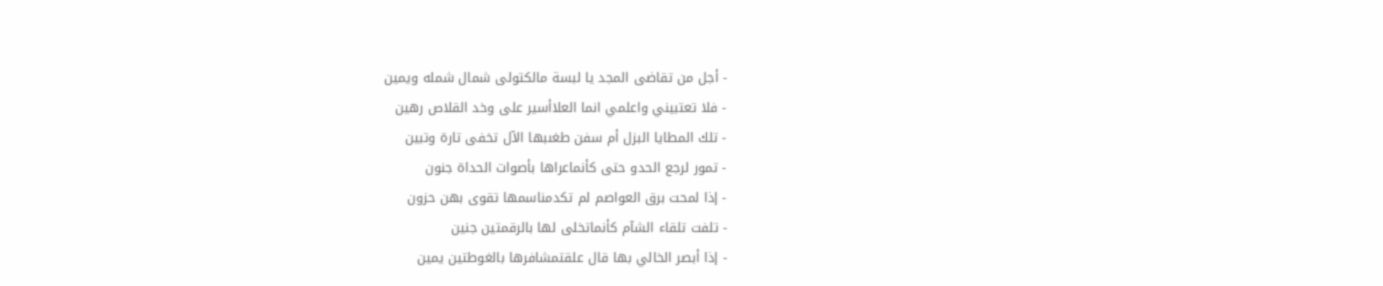- أجل من تقاضى المجد يا لبسة مالكتولى شمال شمله ويمين
- فلا تعتبيني واعلمي انما العلاأسير على وخد القلاص رهين
- تلك المطايا البزل أم سفن طغىبها الآل تخفى تارة وتبين
- تمور لرجع الحدو حتى كأنماعراها بأصوات الحداة جنون
- إذا لمحت برق العواصم لم تكدمناسمها تقوى بهن حزون
- تلفت تلقاء الشآم كأنماتخلى لها بالرقمتين جنين
- إذا أبصر الخالي بها قال علقتمشافرها بالغوطتين يمين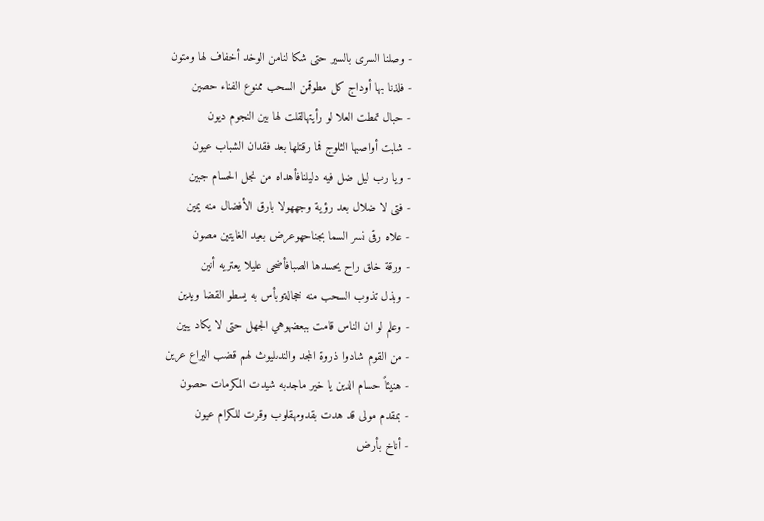- وصلنا السرى بالسير حتى شكا لنامن الوخد أخفاف لها ومتون
- فلذنا بها أوداج كل مطوقمن السحب ممنوع الفناء حصين
- حبال تمطت العلا لو رأيتهالقلت لها بين النجوم ديون
- شابت أواصبها الثلوج فما رقتلها بعد فقدان الشباب عيون
- ويا رب ليل ضل فيه دليلنافأهداه من نجل الحسام جبين
- فتى لا ضلال بعد رؤية وجههولا بارق الأفضال منه يمين
- علاه رقى نسر السما بجناحهوعرض بعيد الغايتين مصون
- ورقة خلق راح يحسدها الصبافأضحى عليلا يعتريه أنين
- وبذل تذوب السحب منه خجالةوبأس به يسطو القضا ويدين
- وعلم لو ان الناس قامت ببعضهوهي الجهل حتى لا يكاد يبين
- من القوم شادوا ذروة المجد والندىليوث لهم قضب اليراع عرين
- هنيئاً حسام الدين يا خير ماجدبه شيدت المكرمات حصون
- بمقدم مولى قد هدت بقدومهقلوب وقرت للكرام عيون
- أناخ بأرض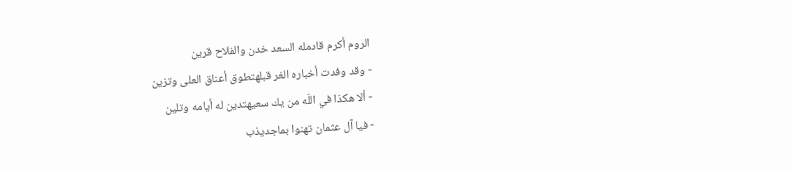الروم أكرم قادمله السعد خدن والفلاح قرين
- وقد وفدت أخباره الغر قبلهتطوق أعناق العلى وتزين
- ألا هكذا في اللَه من يك سعيهتدين له أيامه وتلين
- فيا آل عثمان تهنوا بماجديذب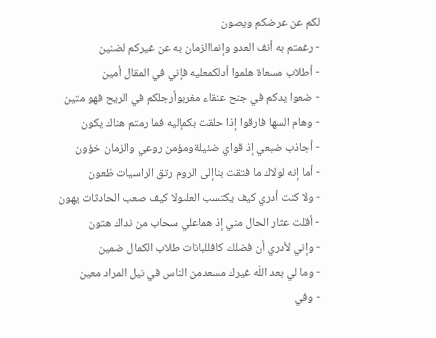لكم عن عرضكم ويصون
- رغمتم به أنف العدو وإنماالزمان به عن غيركم لضنين
- أطلاب مسعاة هلموا أدلكمعليه فإني في المقال أمين
- ضعوا يدكم في جنح عنقاء مغربوأرجلكم في الريح فهو متين
- وهام السها فارقوا إذا حلقت بكمإليه فما رمتم هناك يكون
- أجاذب ضبعي إذ قواي ضئيلةومؤمن روعي والزمان خؤون
- أما إنه لولاك ما فتقت بناإلى الروم رتق الراسيات ظعون
- ولا كنت أدري كيف يكتسب العلىولا كيف صعب الحادثات يهون
- أقلت عثار الحال مني إذ هماعلي سحاب من نداك هتون
- وإني لأدري أن فضلك كافللبانات طلاب الكمال ضمين
- وما لي بعد اللَه غيرك مسعدمن الناس في نيل المراد معين
- وفي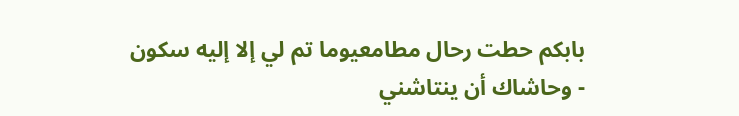بابكم حطت رحال مطامعيوما تم لي إلا إليه سكون
- وحاشاك أن ينتاشني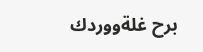برح غلةووردك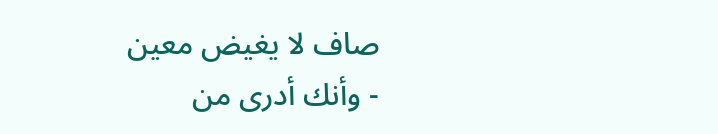صاف لا يغيض معين
- وأنك أدرى من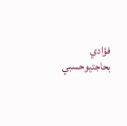فؤادي بحاجتيوحسبي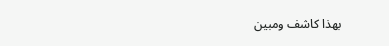بهذا كاشف ومبين